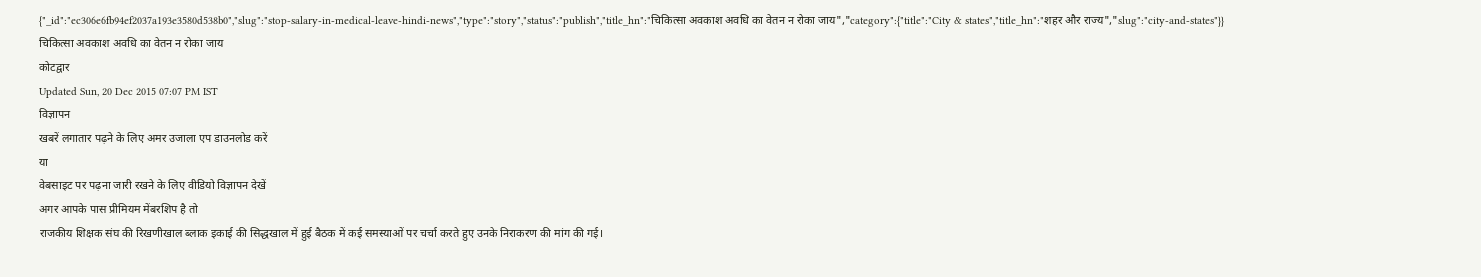{"_id":"ec306e6fb94ef2037a193e3580d538b0","slug":"stop-salary-in-medical-leave-hindi-news","type":"story","status":"publish","title_hn":"चिकित्सा अवकाश अवधि का वेतन न रोका जाय","category":{"title":"City & states","title_hn":"शहर और राज्य","slug":"city-and-states"}}
चिकित्सा अवकाश अवधि का वेतन न रोका जाय
कोटद्वार
Updated Sun, 20 Dec 2015 07:07 PM IST
विज्ञापन
खबरें लगातार पढ़ने के लिए अमर उजाला एप डाउनलोड करें
या
वेबसाइट पर पढ़ना जारी रखने के लिए वीडियो विज्ञापन देखें
अगर आपके पास प्रीमियम मेंबरशिप है तो
राजकीय शिक्षक संघ की रिखणीखाल ब्लाक इकाई की सिद्धखाल में हुई बैठक में कई समस्याओं पर चर्चा करते हुए उनके निराकरण की मांग की गई।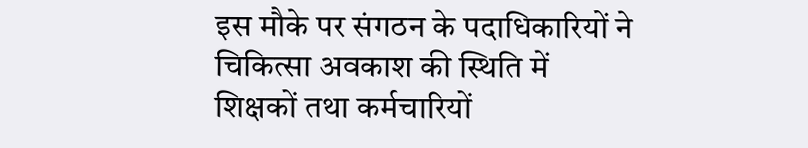इस मौके पर संगठन के पदाधिकारियों ने चिकित्सा अवकाश की स्थिति में शिक्षकों तथा कर्मचारियों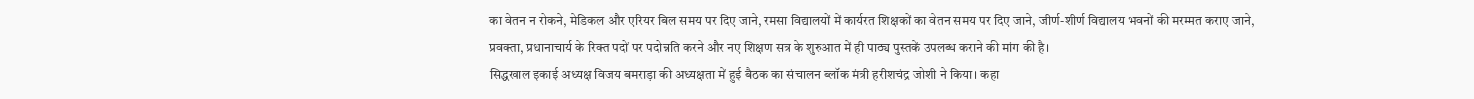का वेतन न रोकने, मेडिकल और एरियर बिल समय पर दिए जाने, रमसा विद्यालयों में कार्यरत शिक्षकों का वेतन समय पर दिए जाने, जीर्ण-शीर्ण विद्यालय भवनों की मरम्मत कराए जाने, प्रवक्ता, प्रधानाचार्य के रिक्त पदों पर पदोन्नति करने और नए शिक्षण सत्र के शुरुआत में ही पाठ्य पुस्तकें उपलब्ध कराने की मांग की है।
सिद्धखाल इकाई अध्यक्ष विजय बमराड़ा की अध्यक्षता में हुई बैठक का संचालन ब्लॉक मंत्री हरीशचंद्र जोशी ने किया। कहा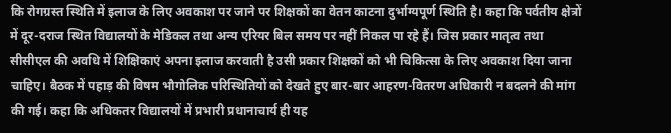कि रोगग्रस्त स्थिति में इलाज के लिए अवकाश पर जाने पर शिक्षकों का वेतन काटना दुर्भाग्यपूर्ण स्थिति है। कहा कि पर्वतीय क्षेत्रों में दूर-दराज स्थित विद्यालयों के मेडिकल तथा अन्य एरियर बिल समय पर नहीं निकल पा रहे हैं। जिस प्रकार मातृत्व तथा सीसीएल की अवधि में शिक्षिकाएं अपना इलाज करवाती है उसी प्रकार शिक्षकों को भी चिकित्सा के लिए अवकाश दिया जाना चाहिए। बैठक में पहाड़ की विषम भौगोलिक परिस्थितियों को देखते हुए बार-बार आहरण-वितरण अधिकारी न बदलने की मांग की गई। कहा कि अधिकतर विद्यालयों में प्रभारी प्रधानाचार्य ही यह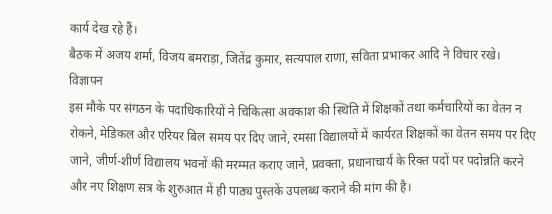कार्य देख रहे हैं।
बैठक में अजय शर्मा, विजय बमराड़ा, जितेंद्र कुमार, सत्यपाल राणा, सविता प्रभाकर आदि ने विचार रखे।
विज्ञापन
इस मौके पर संगठन के पदाधिकारियों ने चिकित्सा अवकाश की स्थिति में शिक्षकों तथा कर्मचारियों का वेतन न रोकने, मेडिकल और एरियर बिल समय पर दिए जाने, रमसा विद्यालयों में कार्यरत शिक्षकों का वेतन समय पर दिए जाने, जीर्ण-शीर्ण विद्यालय भवनों की मरम्मत कराए जाने, प्रवक्ता, प्रधानाचार्य के रिक्त पदों पर पदोन्नति करने और नए शिक्षण सत्र के शुरुआत में ही पाठ्य पुस्तकें उपलब्ध कराने की मांग की है।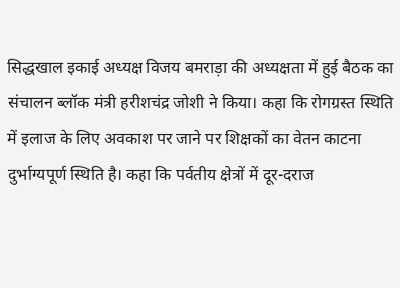सिद्धखाल इकाई अध्यक्ष विजय बमराड़ा की अध्यक्षता में हुई बैठक का संचालन ब्लॉक मंत्री हरीशचंद्र जोशी ने किया। कहा कि रोगग्रस्त स्थिति में इलाज के लिए अवकाश पर जाने पर शिक्षकों का वेतन काटना दुर्भाग्यपूर्ण स्थिति है। कहा कि पर्वतीय क्षेत्रों में दूर-दराज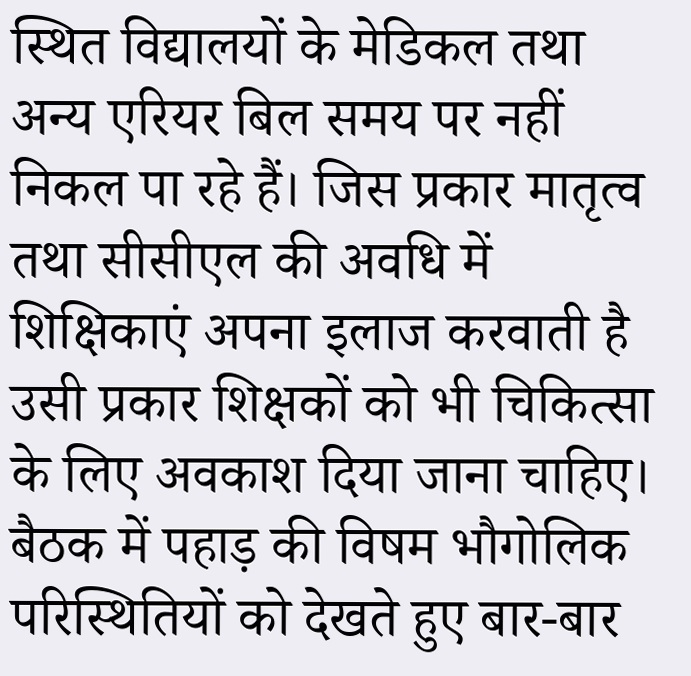स्थित विद्यालयों के मेडिकल तथा अन्य एरियर बिल समय पर नहीं निकल पा रहे हैं। जिस प्रकार मातृत्व तथा सीसीएल की अवधि में शिक्षिकाएं अपना इलाज करवाती है उसी प्रकार शिक्षकों को भी चिकित्सा के लिए अवकाश दिया जाना चाहिए। बैठक में पहाड़ की विषम भौगोलिक परिस्थितियों को देखते हुए बार-बार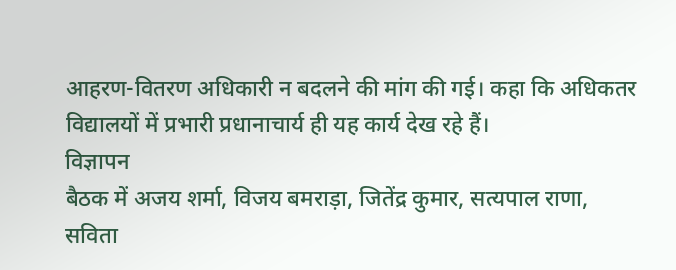आहरण-वितरण अधिकारी न बदलने की मांग की गई। कहा कि अधिकतर विद्यालयों में प्रभारी प्रधानाचार्य ही यह कार्य देख रहे हैं।
विज्ञापन
बैठक में अजय शर्मा, विजय बमराड़ा, जितेंद्र कुमार, सत्यपाल राणा, सविता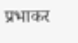प्रभाकर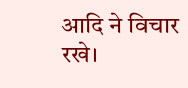आदि ने विचार रखे।